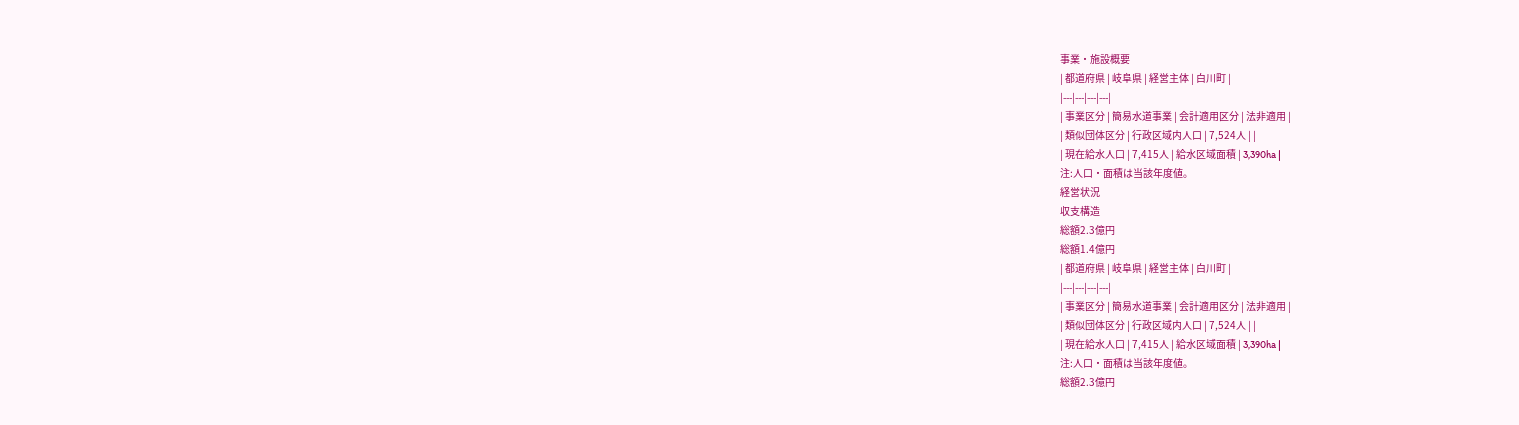事業・施設概要
| 都道府県 | 岐阜県 | 経営主体 | 白川町 |
|---|---|---|---|
| 事業区分 | 簡易水道事業 | 会計適用区分 | 法非適用 |
| 類似団体区分 | 行政区域内人口 | 7,524人 | |
| 現在給水人口 | 7,415人 | 給水区域面積 | 3,390ha |
注:人口・面積は当該年度値。
経営状況
収支構造
総額2.3億円
総額1.4億円
| 都道府県 | 岐阜県 | 経営主体 | 白川町 |
|---|---|---|---|
| 事業区分 | 簡易水道事業 | 会計適用区分 | 法非適用 |
| 類似団体区分 | 行政区域内人口 | 7,524人 | |
| 現在給水人口 | 7,415人 | 給水区域面積 | 3,390ha |
注:人口・面積は当該年度値。
総額2.3億円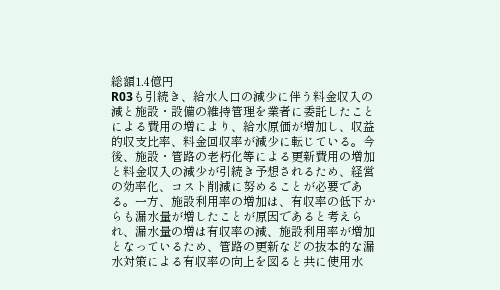総額1.4億円
R03も引続き、給水人口の減少に伴う料金収入の減と施設・設備の維持管理を業者に委託したことによる費用の増により、給水原価が増加し、収益的収支比率、料金回収率が減少に転じている。今後、施設・管路の老朽化等による更新費用の増加と料金収入の減少が引続き予想されるため、経営の効率化、コスト削減に努めることが必要である。一方、施設利用率の増加は、有収率の低下からも漏水量が増したことが原因であると考えられ、漏水量の増は有収率の減、施設利用率が増加となっているため、管路の更新などの抜本的な漏水対策による有収率の向上を図ると共に使用水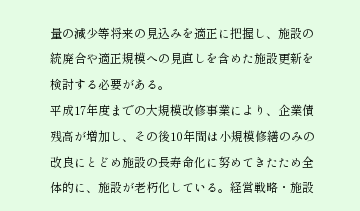量の減少等将来の見込みを適正に把握し、施設の統廃合や適正規模への見直しを含めた施設更新を検討する必要がある。
平成17年度までの大規模改修事業により、企業債残高が増加し、その後10年間は小規模修繕のみの改良にとどめ施設の長寿命化に努めてきたため全体的に、施設が老朽化している。経営戦略・施設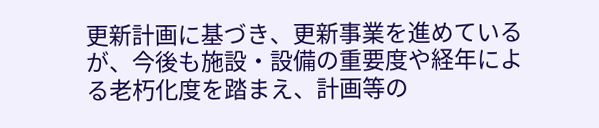更新計画に基づき、更新事業を進めているが、今後も施設・設備の重要度や経年による老朽化度を踏まえ、計画等の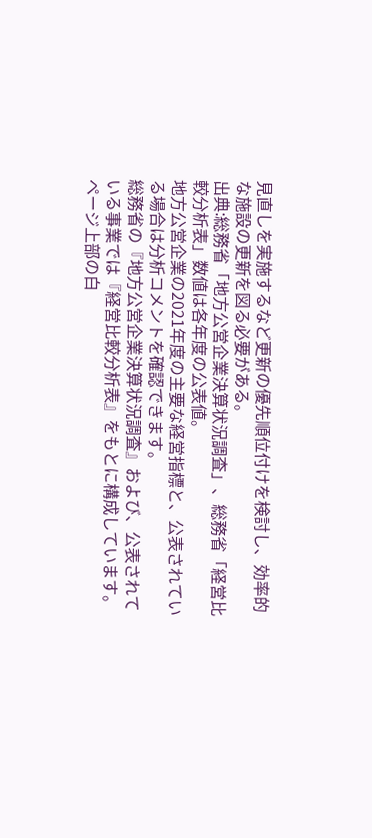見直しを実施するなど更新の優先順位付けを検討し、効率的な施設の更新を図る必要がある。
出典:総務省「地方公営企業決算状況調査」、総務省「経営比較分析表」数値は各年度の公表値。
地方公営企業の2021年度の主要な経営指標と、公表されている場合は分析コメントを確認できます。
総務省の『地方公営企業決算状況調査』および、公表されている事業では『経営比較分析表』をもとに構成しています。
ページ上部の白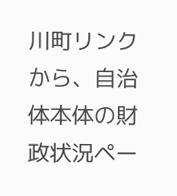川町リンクから、自治体本体の財政状況ペー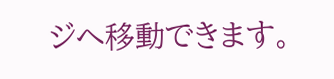ジへ移動できます。